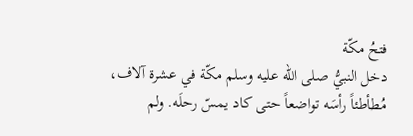فتحُ مكّة
دخل النبيُّ صلى الله عليه وسلم مكّة في عشرة آلاف، مُطأطئاً رأسَه تواضعاً حتى كاد يمسّ رحلَه. ولم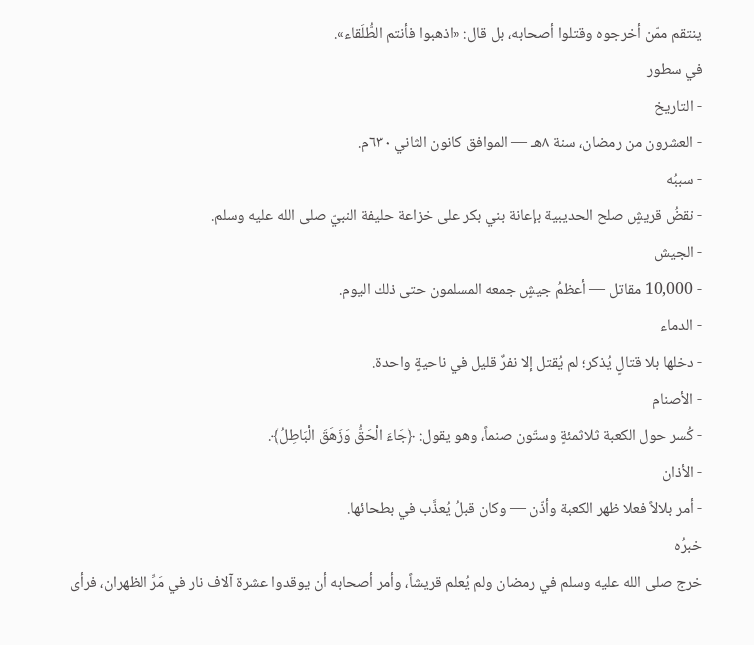ينتقم ممّن أخرجوه وقتلوا أصحابه، بل قال: «اذهبوا فأنتم الطُّلَقاء».
في سطور
- التاريخ
- العشرون من رمضان، سنة ٨هـ — الموافق كانون الثاني ٦٣٠م.
- سببُه
- نقضُ قريشٍ صلح الحديبية بإعانة بني بكر على خزاعة حليفة النبيّ صلى الله عليه وسلم.
- الجيش
- 10,000 مقاتل — أعظمُ جيشٍ جمعه المسلمون حتى ذلك اليوم.
- الدماء
- دخلها بلا قتالٍ يُذكر؛ لم يُقتل إلا نفرٌ قليل في ناحيةٍ واحدة.
- الأصنام
- كُسر حول الكعبة ثلاثمئةٍ وستّون صنماً، وهو يقول: ﴿جَاءَ الْحَقُّ وَزَهَقَ الْبَاطِلُ﴾.
- الأذان
- أمر بلالاً فعلا ظهر الكعبة وأذّن — وكان قبلُ يُعذَّب في بطحائها.
خبرُه
خرج صلى الله عليه وسلم في رمضان ولم يُعلم قريشاً، وأمر أصحابه أن يوقدوا عشرة آلاف نار في مَرِّ الظهران، فرأى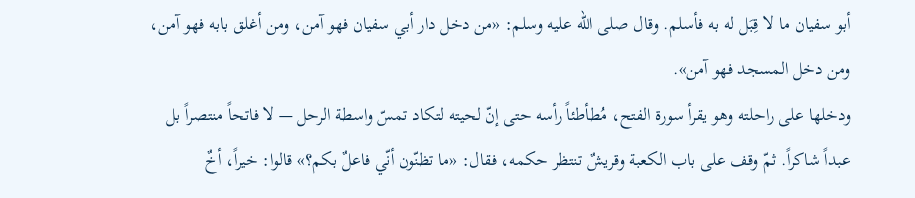أبو سفيان ما لا قِبَل له به فأسلم. وقال صلى الله عليه وسلم: «من دخل دار أبي سفيان فهو آمن، ومن أغلق بابه فهو آمن، ومن دخل المسجد فهو آمن».
ودخلها على راحلته وهو يقرأ سورة الفتح، مُطأطئاً رأسه حتى إنّ لحيته لتكاد تمسّ واسطة الرحل — لا فاتحاً منتصراً بل عبداً شاكراً. ثمّ وقف على باب الكعبة وقريشٌ تنتظر حكمه، فقال: «ما تظنّون أنّي فاعلٌ بكم؟» قالوا: خيراً، أخٌ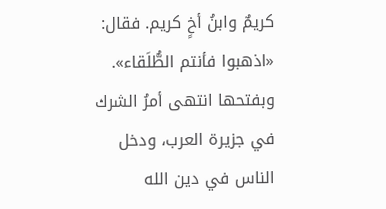كريمٌ وابنُ أخٍ كريم. فقال: «اذهبوا فأنتم الطُّلَقاء».
وبفتحها انتهى أمرُ الشرك في جزيرة العرب، ودخل الناس في دين الله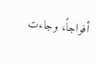أفواجاً، وجاءت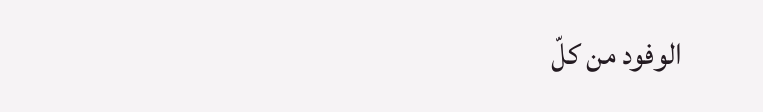الوفود من كلّ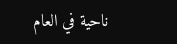ناحية في العام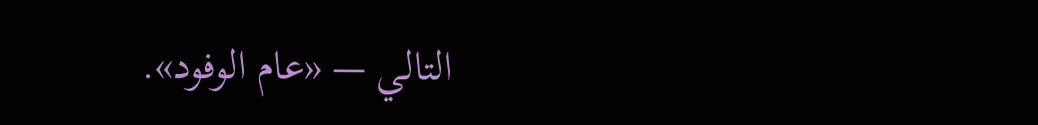التالي — «عام الوفود».